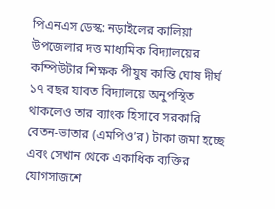পিএনএস ডেস্ক: নড়াইলের কালিয়া উপজেলার দত্ত মাধ্যমিক বিদ্যালয়ের কম্পিউটার শিক্ষক পীযুষ কান্তি ঘোষ দীর্ঘ ১৭ বছর যাবত বিদ্যালয়ে অনুপস্থিত থাকলেও তার ব্যাংক হিসাবে সরকারি বেতন-ভাতার (এমপিও’র) টাকা জমা হচ্ছে এবং সেখান থেকে একাধিক ব্যক্তির যোগসাজশে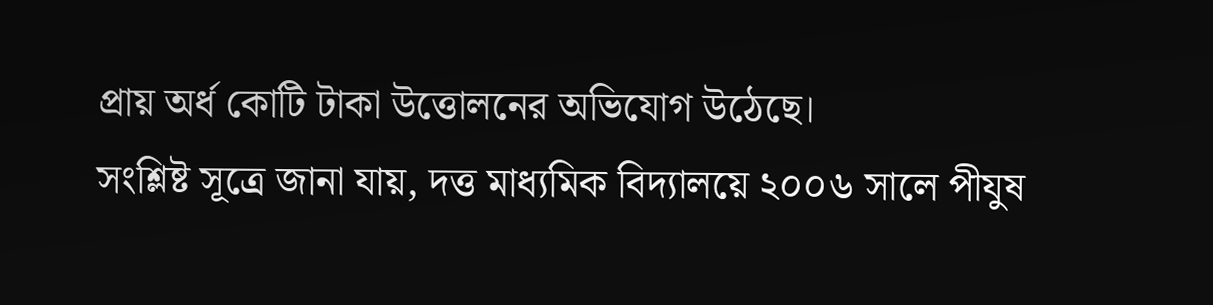প্রায় অর্ধ কোটি টাকা উত্তোলনের অভিযোগ উঠেছে।
সংশ্লিষ্ট সূত্রে জানা যায়, দত্ত মাধ্যমিক বিদ্যালয়ে ২০০৬ সালে পীযুষ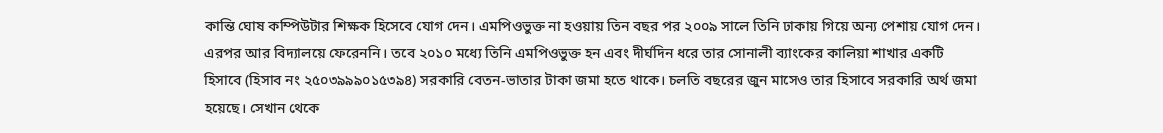কান্তি ঘোষ কম্পিউটার শিক্ষক হিসেবে যোগ দেন। এমপিওভুক্ত না হওয়ায় তিন বছর পর ২০০৯ সালে তিনি ঢাকায় গিয়ে অন্য পেশায় যোগ দেন। এরপর আর বিদ্যালয়ে ফেরেননি। তবে ২০১০ মধ্যে তিনি এমপিওভুক্ত হন এবং দীর্ঘদিন ধরে তার সোনালী ব্যাংকের কালিয়া শাখার একটি হিসাবে (হিসাব নং ২৫০৩৯৯৯০১৫৩৯৪) সরকারি বেতন-ভাতার টাকা জমা হতে থাকে। চলতি বছরের জুন মাসেও তার হিসাবে সরকারি অর্থ জমা হয়েছে। সেখান থেকে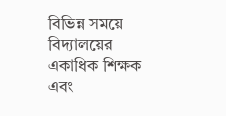বিভিন্ন সময়ে বিদ্যালয়ের একাধিক শিক্ষক এবং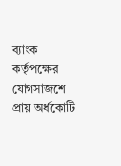ব্যাংক কর্তৃপক্ষের যোগসাজশে প্রায় অর্ধকোটি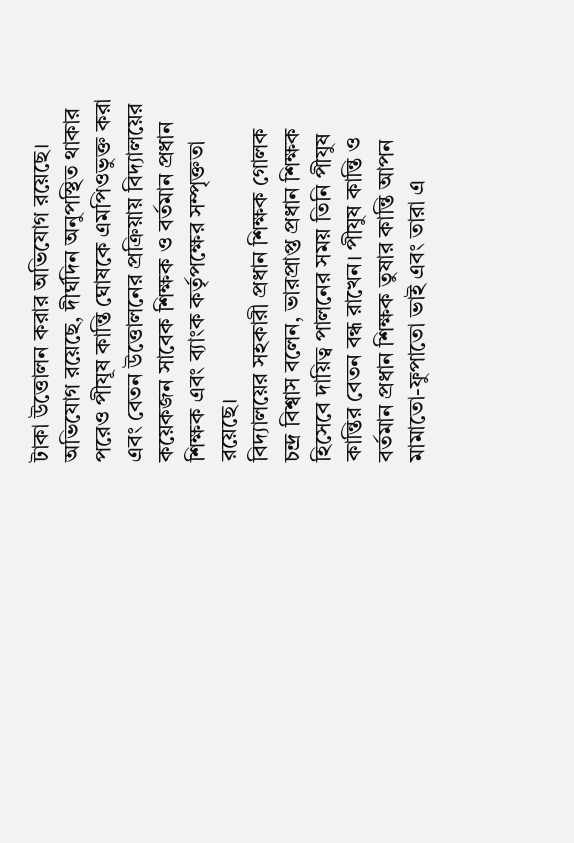টাকা উত্তোলন করার অভিযোগ রয়েছে।
অভিযোগ রয়েছে, দীর্ঘদিন অনুপস্থিত থাকার পরেও পীযূষ কান্তি ঘোষকে এমপিওভুক্ত করা এবং বেতন উত্তোলনের প্রক্রিয়ায় বিদ্যালয়ের কয়েকজন সাবেক শিক্ষক ও বর্তমান প্রধান শিক্ষক এবং ব্যাংক কর্তৃপক্ষের সম্পৃক্ততা রয়েছে।
বিদ্যালয়ের সহকারী প্রধান শিক্ষক গোলক চন্দ্র বিশ্বাস বলেন, ভারপ্রাপ্ত প্রধান শিক্ষক হিসেবে দায়িত্ব পালনের সময় তিনি পীযুষ কান্তির বেতন বন্ধ রাখেন। পীযুষ কান্তি ও বর্তমান প্রধান শিক্ষক তুষার কান্তি আপন মামাতো-ফুপাতো ভাই এবং তারা এ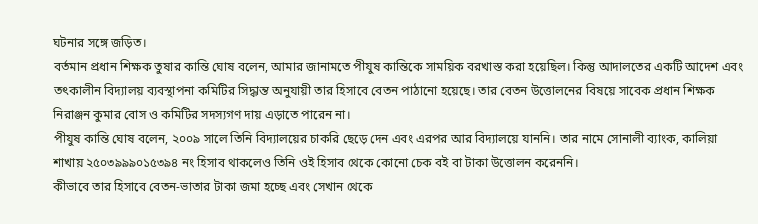ঘটনার সঙ্গে জড়িত।
বর্তমান প্রধান শিক্ষক তুষার কান্তি ঘোষ বলেন, আমার জানামতে পীযুষ কান্তিকে সাময়িক বরখাস্ত করা হয়েছিল। কিন্তু আদালতের একটি আদেশ এবং তৎকালীন বিদ্যালয় ব্যবস্থাপনা কমিটির সিদ্ধান্ত অনুযায়ী তার হিসাবে বেতন পাঠানো হয়েছে। তার বেতন উত্তোলনের বিষয়ে সাবেক প্রধান শিক্ষক নিরাঞ্জন কুমার বোস ও কমিটির সদস্যগণ দায় এড়াতে পারেন না।
পীযুষ কান্তি ঘোষ বলেন, ২০০৯ সালে তিনি বিদ্যালয়ের চাকরি ছেড়ে দেন এবং এরপর আর বিদ্যালয়ে যাননি। তার নামে সোনালী ব্যাংক, কালিয়া শাখায় ২৫০৩৯৯৯০১৫৩৯৪ নং হিসাব থাকলেও তিনি ওই হিসাব থেকে কোনো চেক বই বা টাকা উত্তোলন করেননি।
কীভাবে তার হিসাবে বেতন-ভাতার টাকা জমা হচ্ছে এবং সেখান থেকে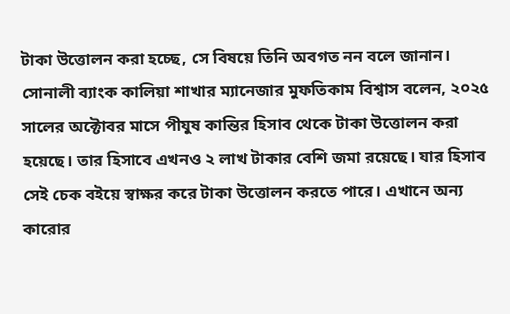টাকা উত্তোলন করা হচ্ছে, সে বিষয়ে তিনি অবগত নন বলে জানান।
সোনালী ব্যাংক কালিয়া শাখার ম্যানেজার মুফতিকাম বিশ্বাস বলেন, ২০২৫ সালের অক্টোবর মাসে পীযুষ কান্তির হিসাব থেকে টাকা উত্তোলন করা হয়েছে। তার হিসাবে এখনও ২ লাখ টাকার বেশি জমা রয়েছে। যার হিসাব সেই চেক বইয়ে স্বাক্ষর করে টাকা উত্তোলন করতে পারে। এখানে অন্য কারোর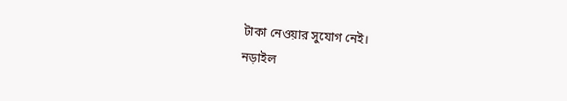টাকা নেওয়ার সুযোগ নেই।
নড়াইল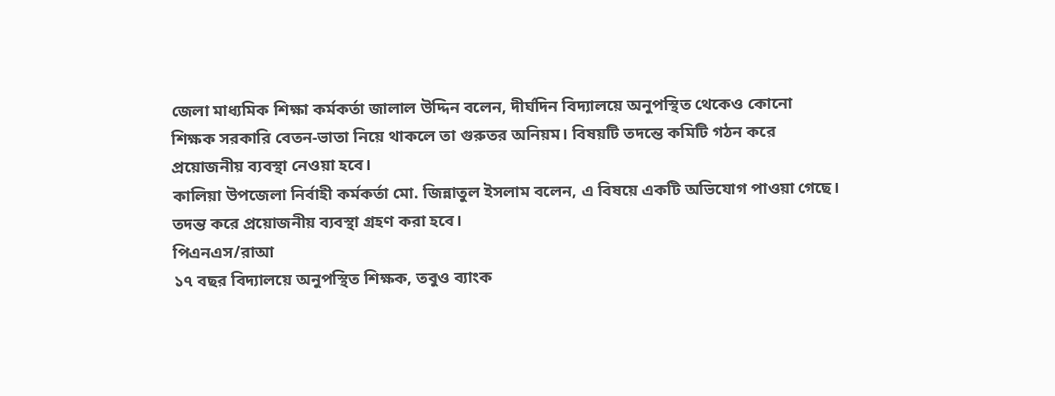জেলা মাধ্যমিক শিক্ষা কর্মকর্তা জালাল উদ্দিন বলেন, দীর্ঘদিন বিদ্যালয়ে অনুপস্থিত থেকেও কোনো শিক্ষক সরকারি বেতন-ভাতা নিয়ে থাকলে তা গুরুতর অনিয়ম। বিষয়টি তদন্তে কমিটি গঠন করে প্রয়োজনীয় ব্যবস্থা নেওয়া হবে।
কালিয়া উপজেলা নির্বাহী কর্মকর্তা মো. জিন্নাতুল ইসলাম বলেন, এ বিষয়ে একটি অভিযোগ পাওয়া গেছে। তদন্ত করে প্রয়োজনীয় ব্যবস্থা গ্রহণ করা হবে।
পিএনএস/রাআ
১৭ বছর বিদ্যালয়ে অনুপস্থিত শিক্ষক, তবুও ব্যাংক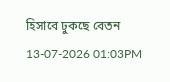হিসাবে ঢুকছে বেতন
13-07-2026 01:03PM